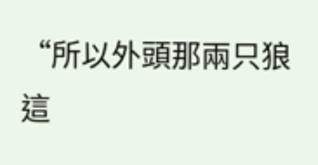“所以外頭那兩只狼這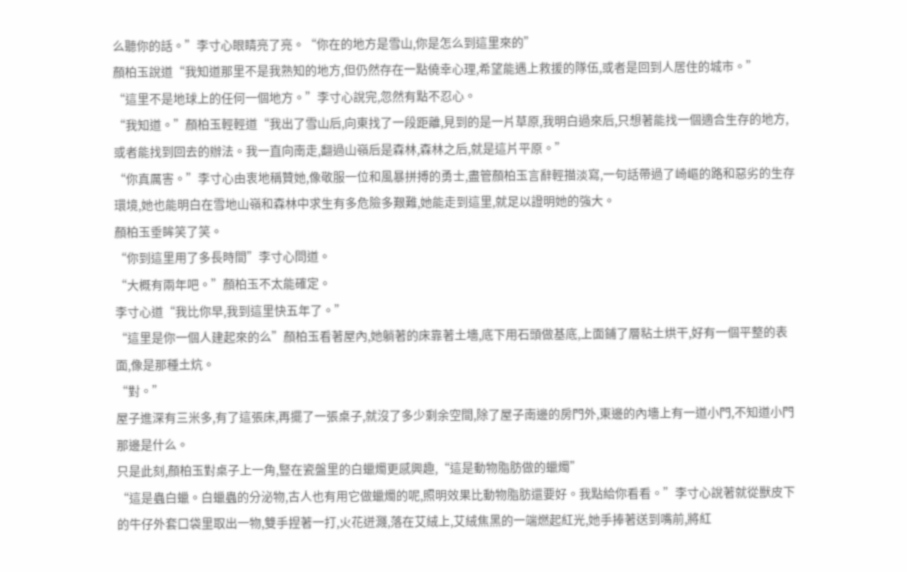么聽你的話。”李寸心眼睛亮了亮。“你在的地方是雪山,你是怎么到這里來的”
顏柏玉說道“我知道那里不是我熟知的地方,但仍然存在一點僥幸心理,希望能遇上救援的隊伍,或者是回到人居住的城市。”
“這里不是地球上的任何一個地方。”李寸心說完,忽然有點不忍心。
“我知道。”顏柏玉輕輕道“我出了雪山后,向東找了一段距離,見到的是一片草原,我明白過來后,只想著能找一個適合生存的地方,或者能找到回去的辦法。我一直向南走,翻過山嶺后是森林,森林之后,就是這片平原。”
“你真厲害。”李寸心由衷地稱贊她,像敬服一位和風暴拼搏的勇士,盡管顏柏玉言辭輕描淡寫,一句話帶過了崎嶇的路和惡劣的生存環境,她也能明白在雪地山嶺和森林中求生有多危險多艱難,她能走到這里,就足以證明她的強大。
顏柏玉垂眸笑了笑。
“你到這里用了多長時間”李寸心問道。
“大概有兩年吧。”顏柏玉不太能確定。
李寸心道“我比你早,我到這里快五年了。”
“這里是你一個人建起來的么”顏柏玉看著屋內,她躺著的床靠著土墻,底下用石頭做基底,上面鋪了層粘土烘干,好有一個平整的表面,像是那種土炕。
“對。”
屋子進深有三米多,有了這張床,再擺了一張桌子,就沒了多少剩余空間,除了屋子南邊的房門外,東邊的內墻上有一道小門,不知道小門那邊是什么。
只是此刻,顏柏玉對桌子上一角,豎在瓷盤里的白蠟燭更感興趣,“這是動物脂肪做的蠟燭”
“這是蟲白蠟。白蠟蟲的分泌物,古人也有用它做蠟燭的呢,照明效果比動物脂肪還要好。我點給你看看。”李寸心說著就從獸皮下的牛仔外套口袋里取出一物,雙手捏著一打,火花迸濺,落在艾絨上,艾絨焦黑的一端燃起紅光,她手捧著送到嘴前,將紅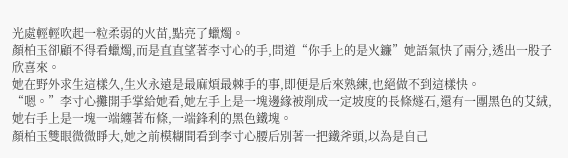光處輕輕吹起一粒柔弱的火苗,點亮了蠟燭。
顏柏玉卻顧不得看蠟燭,而是直直望著李寸心的手,問道“你手上的是火鐮”她語氣快了兩分,透出一股子欣喜來。
她在野外求生這樣久,生火永遠是最麻煩最棘手的事,即便是后來熟練,也絕做不到這樣快。
“嗯。”李寸心攤開手掌給她看,她左手上是一塊邊緣被削成一定坡度的長條燧石,還有一團黑色的艾絨,她右手上是一塊一端纏著布條,一端鋒利的黑色鐵塊。
顏柏玉雙眼微微睜大,她之前模糊間看到李寸心腰后別著一把鐵斧頭,以為是自己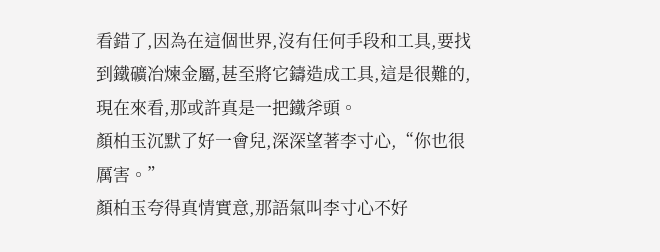看錯了,因為在這個世界,沒有任何手段和工具,要找到鐵礦冶煉金屬,甚至將它鑄造成工具,這是很難的,現在來看,那或許真是一把鐵斧頭。
顏柏玉沉默了好一會兒,深深望著李寸心,“你也很厲害。”
顏柏玉夸得真情實意,那語氣叫李寸心不好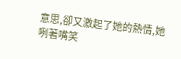意思,卻又激起了她的熱情,她咧著嘴笑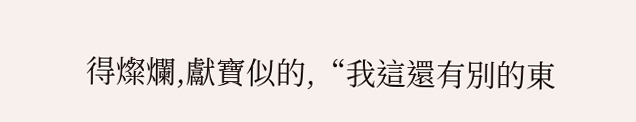得燦爛,獻寶似的,“我這還有別的東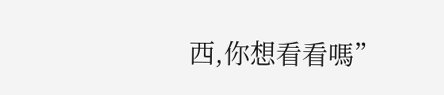西,你想看看嗎”